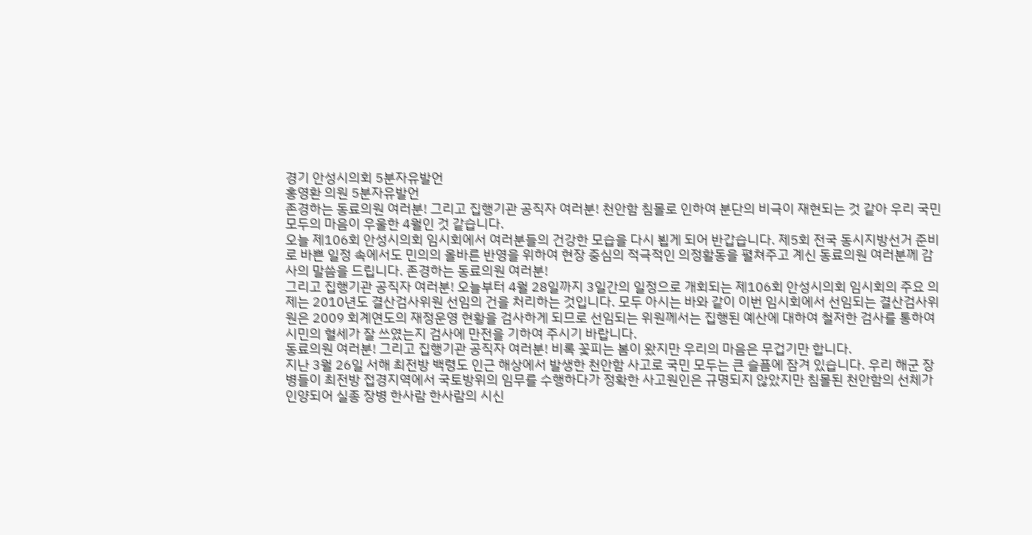경기 안성시의회 5분자유발언
홍영환 의원 5분자유발언
존경하는 동료의원 여러분! 그리고 집행기관 공직자 여러분! 천안함 침몰로 인하여 분단의 비극이 재현되는 것 같아 우리 국민 모두의 마음이 우울한 4월인 것 같습니다.
오늘 제106회 안성시의회 임시회에서 여러분들의 건강한 모습을 다시 뵙게 되어 반갑습니다. 제5회 전국 동시지방선거 준비로 바쁜 일정 속에서도 민의의 올바른 반영을 위하여 현장 중심의 적극적인 의정활동을 펼쳐주고 계신 동료의원 여러분께 감사의 말씀을 드립니다. 존경하는 동료의원 여러분!
그리고 집행기관 공직자 여러분! 오늘부터 4월 28일까지 3일간의 일정으로 개회되는 제106회 안성시의회 임시회의 주요 의제는 2010년도 결산검사위원 선임의 건을 처리하는 것입니다. 모두 아시는 바와 같이 이번 임시회에서 선임되는 결산검사위원은 2009 회계연도의 재정운영 현황을 검사하게 되므로 선임되는 위원께서는 집행된 예산에 대하여 철저한 검사를 통하여 시민의 혈세가 잘 쓰였는지 검사에 만전을 기하여 주시기 바랍니다.
동료의원 여러분! 그리고 집행기관 공직자 여러분! 비록 꽃피는 봄이 왔지만 우리의 마음은 무겁기만 합니다.
지난 3월 26일 서해 최전방 백령도 인근 해상에서 발생한 천안함 사고로 국민 모두는 큰 슬픔에 잠겨 있습니다. 우리 해군 장병들이 최전방 접경지역에서 국토방위의 임무를 수행하다가 정확한 사고원인은 규명되지 않았지만 침몰된 천안함의 선체가 인양되어 실종 장병 한사람 한사람의 시신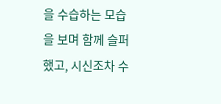을 수습하는 모습을 보며 함께 슬퍼했고, 시신조차 수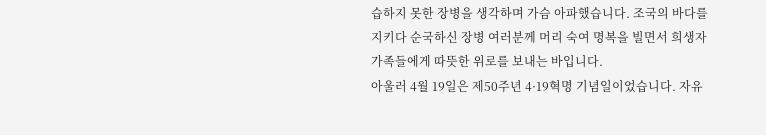습하지 못한 장병을 생각하며 가슴 아파했습니다. 조국의 바다를 지키다 순국하신 장병 여러분께 머리 숙여 명복을 빌면서 희생자 가족들에게 따뜻한 위로를 보내는 바입니다.
아울러 4월 19일은 제50주년 4·19혁명 기념일이었습니다. 자유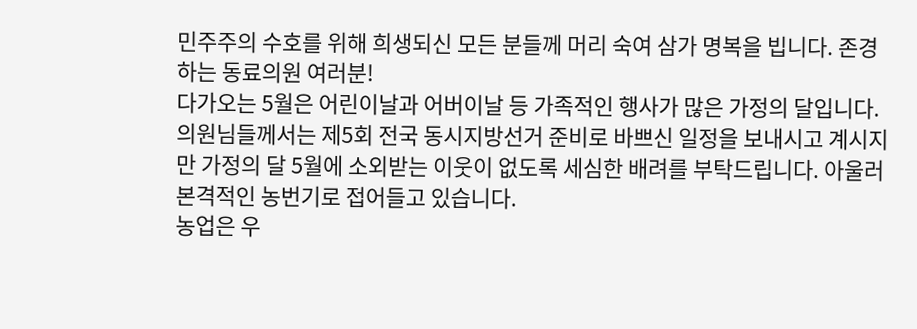민주주의 수호를 위해 희생되신 모든 분들께 머리 숙여 삼가 명복을 빕니다. 존경하는 동료의원 여러분!
다가오는 5월은 어린이날과 어버이날 등 가족적인 행사가 많은 가정의 달입니다. 의원님들께서는 제5회 전국 동시지방선거 준비로 바쁘신 일정을 보내시고 계시지만 가정의 달 5월에 소외받는 이웃이 없도록 세심한 배려를 부탁드립니다. 아울러 본격적인 농번기로 접어들고 있습니다.
농업은 우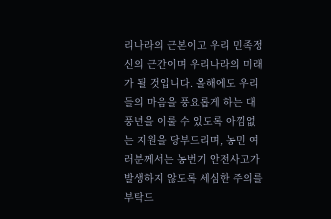리나라의 근본이고 우리 민족정신의 근간이며 우리나라의 미래가 될 것입니다. 올해에도 우리들의 마음을 풍요롭게 하는 대풍년을 이룰 수 있도록 아낌없는 지원을 당부드리며, 농민 여러분께서는 농번기 안전사고가 발생하지 않도록 세심한 주의를 부탁드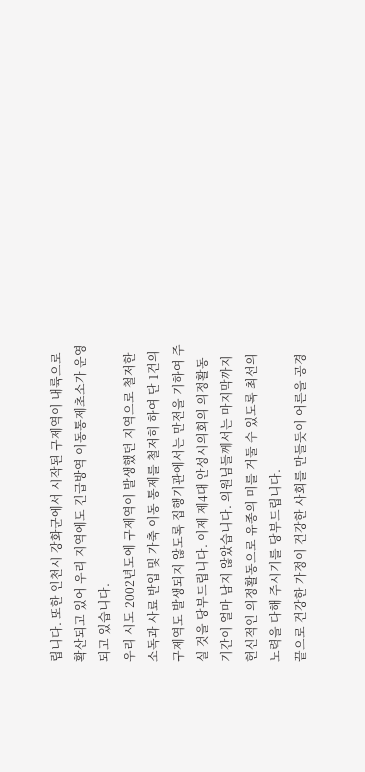립니다. 또한 인천시 강화군에서 시작된 구제역이 내륙으로 확산되고 있어 우리 지역에도 긴급방역 이동통제초소가 운영되고 있습니다.
우리 시도 2002년도에 구제역이 발생했던 지역으로 철저한 소독과 사료 반입 및 가축 이동 통제를 철저히 하여 단 1건의 구제역도 발생되지 않도록 집행기관에서는 만전을 기하여 주실 것을 당부드립니다. 이제 제4대 안성시의회의 의정활동 기간이 얼마 남지 않았습니다. 의원님들께서는 마지막까지 헌신적인 의정활동으로 유종의 미를 거둘 수 있도록 최선의 노력을 다해 주시기를 당부드립니다.
끝으로 건강한 가정이 건강한 사회를 만들듯이 어른을 공경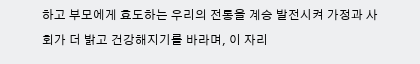하고 부모에게 효도하는 우리의 전통을 계승 발전시켜 가정과 사회가 더 밝고 건강해지기를 바라며, 이 자리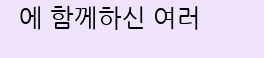에 함께하신 여러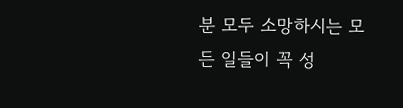분 모두 소망하시는 모든 일들이 꼭 성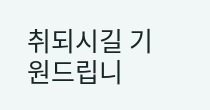취되시길 기원드립니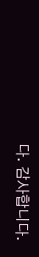다. 감사합니다.